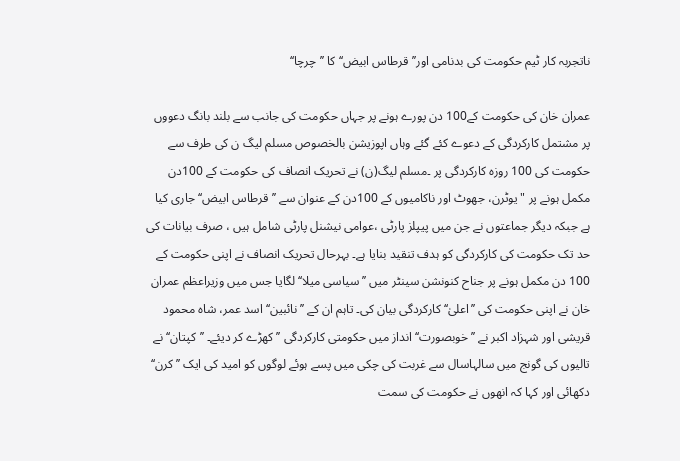ناتجربہ کار ٹیم حکومت کی بدنامی اور’’قرطاس ابیض‘‘ کا ’’چرچا‘‘

عمران خان کی حکومت کے100 دن پورے ہونے پر جہاں حکومت کی جانب سے بلند بانگ دعووں پر مشتمل کارکردگی کے دعوے کئے گئے وہاں اپوزیشن بالخصوص مسلم لیگ ن کی طرف سے حکومت کی 100 روزہ کارکردگی پر ۔مسلم لیگ(ن) نے تحریک انصاف کی حکومت کے 100دن مکمل ہونے پر "یوٹرن، جھوٹ اور ناکامیوں کے 100دن کے عنوان سے ’’قرطاس ابیض‘‘ جاری کیا ہے جبکہ دیگر جماعتوں نے جن میں پیپلز پارٹی ،عوامی نیشنل پارٹی شامل ہیں ، صرف بیانات کی حد تک حکومت کی کارکردگی کو ہدف تنقید بنایا ہے۔ بہرحال تحریک انصاف نے اپنی حکومت کے 100 دن مکمل ہونے پر جناح کنونشن سینٹر میں ’’سیاسی میلا‘‘ لگایا جس میں وزیراعظم عمران خان نے اپنی حکومت کی ’’اعلیٰ‘‘ کارکردگی بیان کی۔ تاہم ان کے ’’نائبین‘‘ اسد عمر، شاہ محمود قریشی اور شہزاد اکبر نے ’’خوبصورت‘‘ انداز میں حکومتی کارکردگی ’’ کھڑے کر دیئے۔ ’’کپتان‘‘ نے تالیوں کی گونج میں سالہاسال سے غربت کی چکی میں پسے ہوئے لوگوں کو امید کی ایک ’’ کرن‘‘ دکھائی اور کہا کہ انھوں نے حکومت کی سمت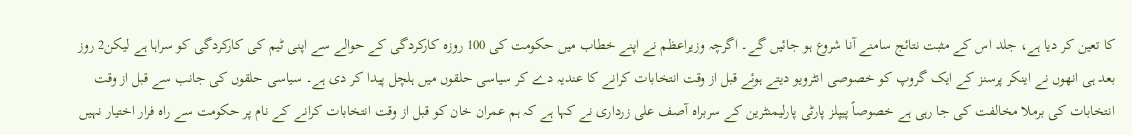کا تعین کر دیا ہے، جلد اس کے مثبت نتائج سامنے آنا شروع ہو جائیں گے۔ اگرچہ وزیراعظم نے اپنے خطاب میں حکومت کی 100 روزہ کارکردگی کے حوالے سے اپنی ٹیم کی کارکردگی کو سراہا ہے لیکن2 روز بعد ہی انھوں نے اینکر پرسنز کے ایک گروپ کو خصوصی انٹرویو دیتے ہوئے قبل از وقت انتخابات کرانے کا عندیہ دے کر سیاسی حلقوں میں ہلچل پیدا کر دی ہے۔ سیاسی حلقوں کی جانب سے قبل از وقت انتخابات کی برملا مخالفت کی جا رہی ہے خصوصاً پیپلز پارٹی پارلیمنٹرین کے سربراہ آصف علی زرداری نے کہا ہے کہ ہم عمران خان کو قبل از وقت انتخابات کرانے کے نام پر حکومت سے راہ فرار اختیار نہیں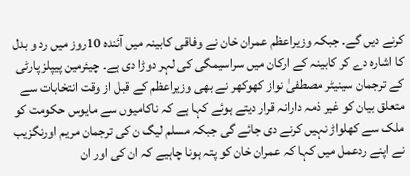کرنے دیں گے۔ جبکہ وزیراعظم عمران خان نے وفاقی کابینہ میں آئندہ 10روز میں رد و بدل کا اشارہ دے کر کابینہ کے ارکان میں سراسیمگی کی لہر دوڑا دی ہے۔ چیئرمین پیپلز پارٹی کے ترجمان سینیٹر مصطفیٰ نواز کھوکھر نے بھی وزیراعظم کے قبل از وقت انتخابات سے متعلق بیان کو غیر ذمہ دارانہ قرار دیتے ہوئے کہا ہے کہ ناکامیوں سے مایوس حکومت کو ملک سے کھلواڑ نہیں کرنے دی جائے گی جبکہ مسلم لیگ ن کی ترجمان مریم اورنگزیب نے اپنے ردعمل میں کہا کہ عمران خان کو پتہ ہونا چاہیے کہ ان کی اور ان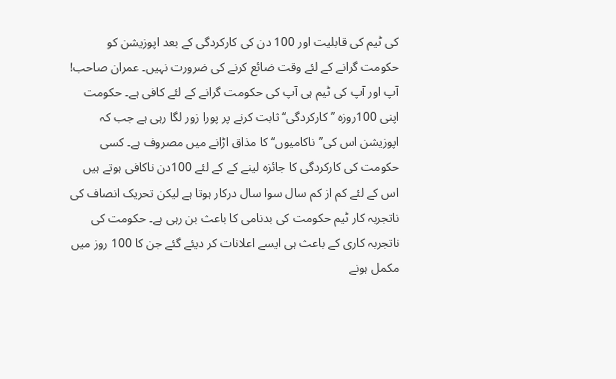کی ٹیم کی قابلیت اور 100 دن کی کارکردگی کے بعد اپوزیشن کو حکومت گرانے کے لئے وقت ضائع کرنے کی ضرورت نہیں۔ عمران صاحب! آپ اور آپ کی ٹیم ہی آپ کی حکومت گرانے کے لئے کافی ہے۔ حکومت اپنی 100روزہ ’’کارکردگی‘‘ ثابت کرنے پر پورا زور لگا رہی ہے جب کہ اپوزیشن اس کی’’ناکامیوں‘‘ کا مذاق اڑانے میں مصروف ہے۔ کسی حکومت کی کارکردگی کا جائزہ لینے کے کے لئے 100دن ناکافی ہوتے ہیں اس کے لئے کم از کم سال سوا سال درکار ہوتا ہے لیکن تحریک انصاف کی ناتجربہ کار ٹیم حکومت کی بدنامی کا باعث بن رہی ہے۔ حکومت کی ناتجربہ کاری کے باعث ہی ایسے اعلانات کر دیئے گئے جن کا 100 روز میں مکمل ہونے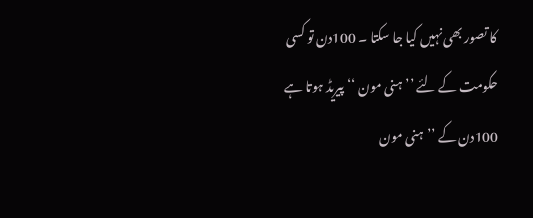کا تصور بھی نہیں کیا جا سکتا ۔ 100دن تو کسی حکومت کے لئے ’’ہنی مون ‘‘ پیریڈ ہوتا ہے 100دن کے ’’ہنی مون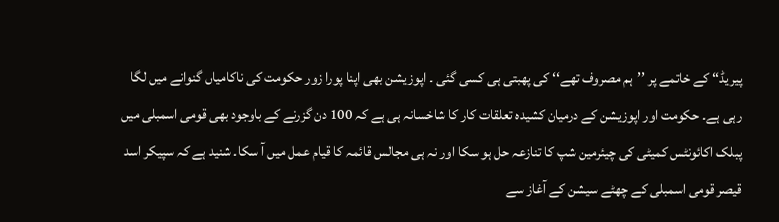پیریڈ‘‘ کے خاتمے پر ’’ہم مصروف تھے‘‘ کی پھبتی ہی کسی گئی ۔ اپوزیشن بھی اپنا پورا زور حکومت کی ناکامیاں گنوانے میں لگا رہی ہے۔ حکومت اور اپوزیشن کے درمیان کشیدہ تعلقات کار کا شاخسانہ ہی ہے کہ 100 دن گزرنے کے باوجود بھی قومی اسمبلی میں پبلک اکائونٹس کمیٹی کی چیئرمین شپ کا تنازعہ حل ہو سکا اور نہ ہی مجالس قائمہ کا قیام عمل میں آ سکا۔ شنید ہے کہ سپیکر اسد قیصر قومی اسمبلی کے چھٹے سیشن کے آغاز سے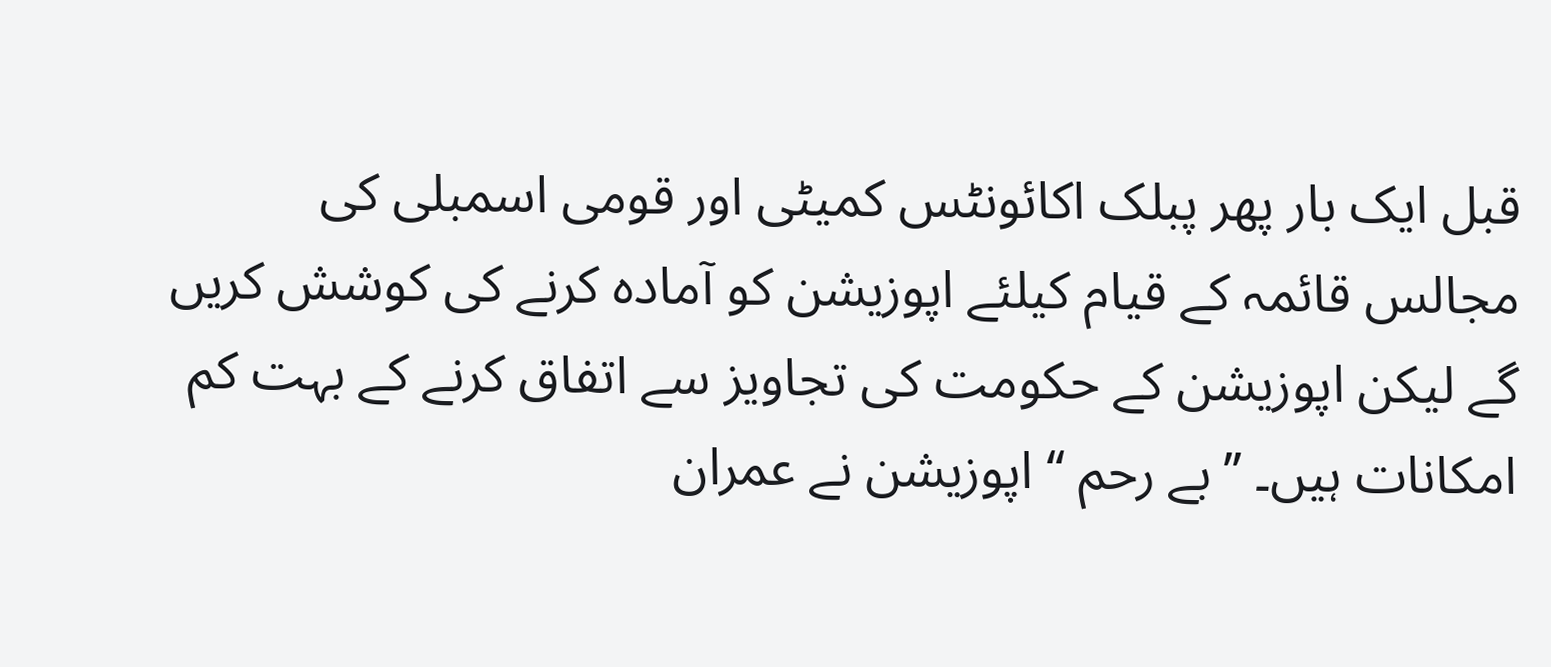قبل ایک بار پھر پبلک اکائونٹس کمیٹی اور قومی اسمبلی کی مجالس قائمہ کے قیام کیلئے اپوزیشن کو آمادہ کرنے کی کوشش کریں گے لیکن اپوزیشن کے حکومت کی تجاویز سے اتفاق کرنے کے بہت کم امکانات ہیں۔ ’’بے رحم ‘‘ اپوزیشن نے عمران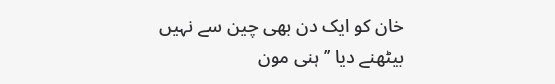خان کو ایک دن بھی چین سے نہیں بیٹھنے دیا ’’ہنی مون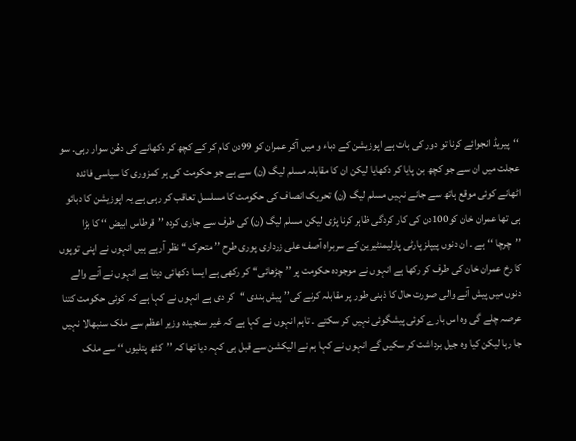‘‘پیریڈ انجوائے کرنا تو دور کی بات ہے اپوزیشن کے دباء و میں آکر عمران کو 99دن کام کر کے کچھ کر دکھانے کی دھُن سوار رہی۔ سو عجلت میں ان سے جو کچھ بن پایا کر دکھایا لیکن ان کا مقابلہ مسلم لیگ (ن) سے ہے جو حکومت کی ہر کمزوری کا سیاسی فائدہ اٹھانے کوئی موقع ہاتھ سے جانے نہیں مسلم لیگ (ن) تحریک انصاف کی حکومت کا مسلسل تعاقب کر رہی ہے یہ اپوزیشن کا دبائو ہی تھا عمران خان کو100دن کی کار کردگی ظاہر کرنا پڑی لیکن مسلم لیگ (ن) کی طرف سے جاری کردہ ’’قرطاس ابیض ‘‘ کا بڑا ’’چرچا ‘‘ہے ۔ ان دنوں پیپلز پارٹی پارلیمنٹیرین کے سربراہ آصف علی زرداری پوری طرح ’’ متحرک ‘‘ نظر آرہے ہیں انہوں نے اپنی توپوں کا رخ عمران خان کی طرف کر رکھا ہے انہوں نے موجودہ حکومت پر ’’چڑھائی‘‘ کر رکھی ہے ایسا دکھائی دیتا ہے انہوں نے آنے والے دنوں میں پیش آنے والی صورت حال کا ذہنی طور پر مقابلہ کرنے کی’’ پیش بندی ‘‘کر دی ہے انہوں نے کہا ہے کہ کوئی حکومت کتنا عرصہ چلے گی وہ اس بارے کوئی پیشگوئی نہیں کر سکتے ۔ تاہم انہوں نے کہا ہے کہ غیر سنجیدہ وزیر اعظم سے ملک سنبھالا نہیں جا رہا لیکن کیا وہ جیل برداشت کر سکیں گے انہوں نے کہا ہم نے الیکشن سے قبل ہی کہہ دیا تھا کہ ’’کٹھ پتلیوں ‘‘ سے ملک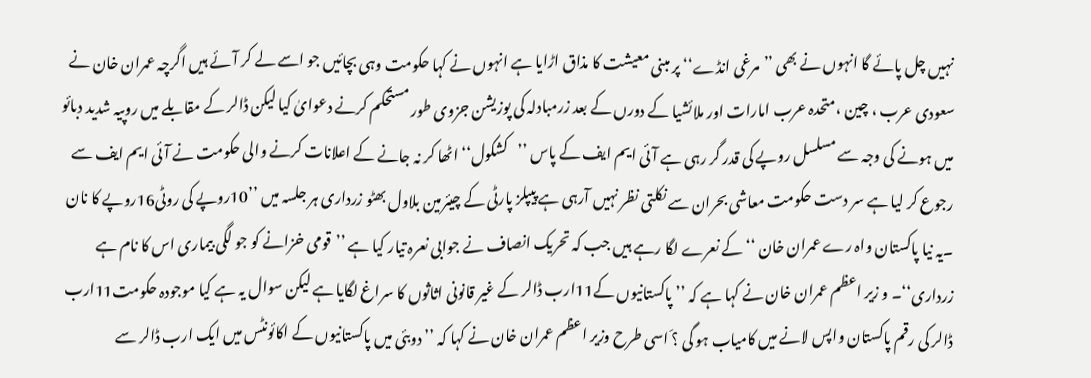نہیں چل پائے گا انہوں نے بھی ’’مرغی انڈے‘‘ پر مبنی معیشت کا مذاق اڑایا ہے انہوں نے کہا حکومت وہی بچائیں جو اسے لے کر آئے ہیں اگرچہ عمران خان نے سعودی عرب ، چین ،متحدہ عرب امارات اور ملائشیا کے دورں کے بعد زرمبادلہ کی پوزیشن جزوی طور مستحکم کرنے دعوایٰ کیا لیکن ڈالر کے مقابلے میں روپیہ شدید دبائو میں ہونے کی وجہ سے مسلسل روپے کی قدر گر رہی ہے آئی ایم ایف کے پاس ’’کشکول‘‘ اٹھا کر نہ جانے کے اعلانات کرنے والی حکومت نے آئی ایم ایف سے رجوع کر لیا ہے سر دست حکومت معاشی بحران سے نکلتی نظر نہیں آرہی ہے پیپلز پارٹی کے چیئرمین بلاول بھٹو زرداری ہر جلسہ میں ’’10روپے کی روٹی16روپے کا نان ۔یہ نیا پاکستان واہ رے عمران خان ‘‘ کے نعرے لگا رہے ہیں جب کہ تحریک انصاف نے جوابی نعرہ تیار کیا ہے ’’قومی خزانے کو جو لگی بیماری اس کا نام ہے زرداری‘‘۔ و زیر اعظم عمران خان نے کہا ہے کہ ’’ پاکستانیوں کے11ارب ڈالر کے غیر قانونی اثاثوں کا سراغ لگایا ہے لیکن سوال یہ ہے کیا موجودہ حکومت11ارب ڈالر کی رقم پاکستان واپس لانے میں کامیاب ہو گی ؟َ اسی طرح وزیر اعظم عمران خان نے کہا کہ ’’ دوبئی میں پاکستانیوں کے اکائونٹس میں ایک ارب ڈالر سے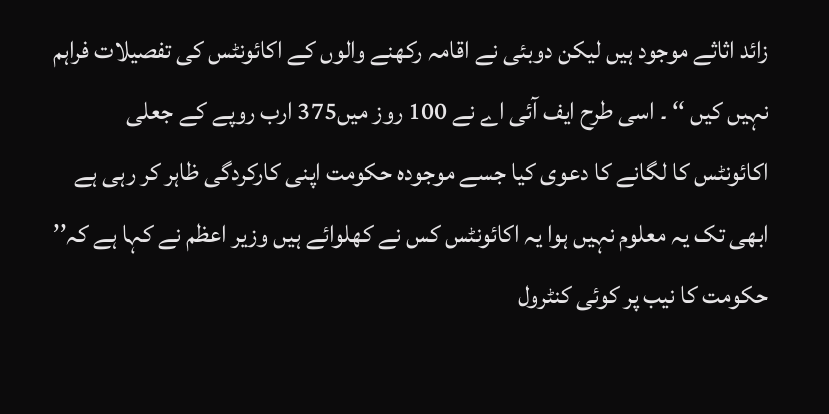زائد اثاثے موجود ہیں لیکن دوبئی نے اقامہ رکھنے والوں کے اکائونٹس کی تفصیلات فراہم نہیں کیں ‘‘ ۔ اسی طرح ایف آئی اے نے 100 روز میں375 ارب روپے کے جعلی اکائونٹس کا لگانے کا دعوی کیا جسے موجودہ حکومت اپنی کارکردگی ظاہر کر رہی ہے ابھی تک یہ معلوم نہیں ہوا یہ اکائونٹس کس نے کھلوائے ہیں وزیر اعظم نے کہا ہے کہ’’ حکومت کا نیب پر کوئی کنٹرول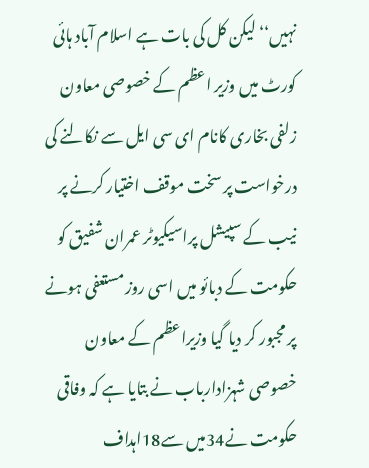نہیں‘‘ لیکن کل کی بات ہے اسلام آباد ہائی کورٹ میں وزیر اعظم کے خصوصی معاون زلفی بخاری کانام ای سی ایل سے نکالنے کی درخواست پر سخت موقف اختیار کرنے پر نیب کے سپیشل پراسیکیوٹر عمران شفیق کو حکومت کے دبائو میں اسی روز مستعفی ہونے پر مجبور کر دیا گیا وزیراعظم کے معاون خصوصی شہزادارباب نے بتایا ہے کہ وفاقی حکومت نے34میں سے18اہداف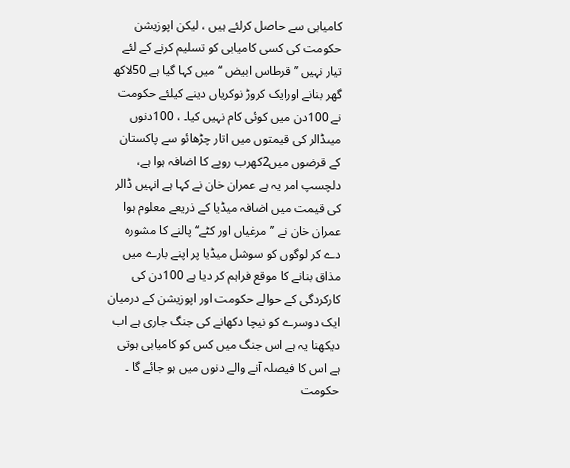کامیابی سے حاصل کرلئے ہیں ، لیکن اپوزیشن حکومت کی کسی کامیابی کو تسلیم کرنے کے لئے تیار نہیں ’’ قرطاس ابیض ‘‘ میں کہا گیا ہے 50لاکھ گھر بنانے اورایک کروڑ نوکریاں دینے کیلئے حکومت نے 100دن میں کوئی کام نہیں کیا۔ ، 100دنوں میںڈالر کی قیمتوں میں اتار چڑھائو سے پاکستان کے قرضوں میں2کھرب روپے کا اضافہ ہوا ہے، دلچسپ امر یہ ہے عمران خان نے کہا ہے انہیں ڈالر کی قیمت میں اضافہ میڈیا کے ذریعے معلوم ہوا عمران خان نے ’’مرغیاں اور کٹے‘‘ پالنے کا مشورہ دے کر لوگوں کو سوشل میڈیا پر اپنے بارے میں مذاق بنانے کا موقع فراہم کر دیا ہے 100دن کی کارکردگی کے حوالے حکومت اور اپوزیشن کے درمیان ایک دوسرے کو نیچا دکھانے کی جنگ جاری ہے اب دیکھنا یہ ہے اس جنگ میں کس کو کامیابی ہوتی ہے اس کا فیصلہ آنے والے دنوں میں ہو جائے گا ۔ حکومت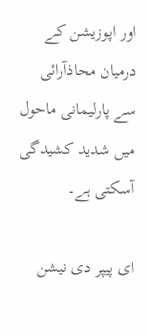اور اپوزیشن کے درمیان محاذآرائی سے پارلیمانی ماحول میں شدید کشیدگی آسکتی ہے۔

ای پیپر دی نیشن